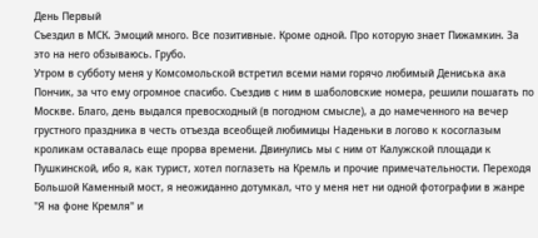День Первый
Съездил в МСК. Эмоций много. Все позитивные. Кроме одной. Про которую знает Пижамкин. За это на него обзываюсь. Грубо.
Утром в субботу меня у Комсомольской встретил всеми нами горячо любимый Дениська ака Пончик, за что ему огромное спасибо. Съездив с ним в шаболовские номера, решили пошагать по Москве. Благо, день выдался превосходный (в погодном смысле), а до намеченного на вечер грустного праздника в честь отъезда всеобщей любимицы Наденьки в логово к косоглазым кроликам оставалась еще прорва времени. Двинулись мы с ним от Калужской площади к Пушкинской, ибо я, как турист, хотел поглазеть на Кремль и прочие примечательности. Переходя Большой Каменный мост, я неожиданно дотумкал, что у меня нет ни одной фотографии в жанре "Я на фоне Кремля" и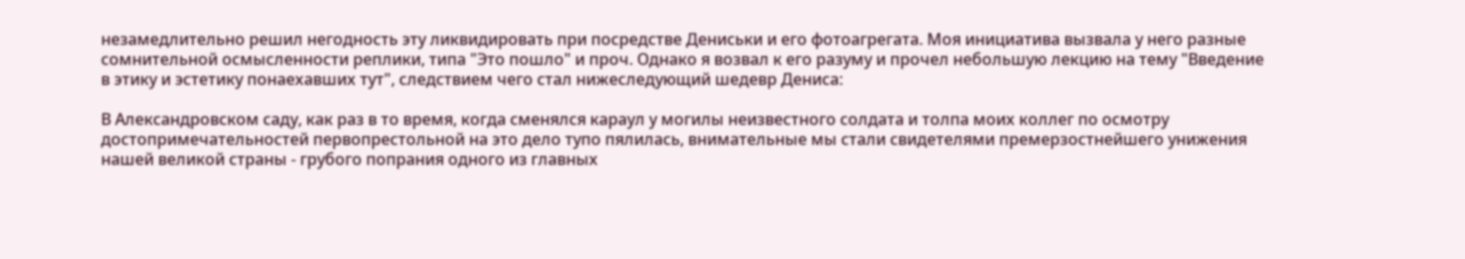незамедлительно решил негодность эту ликвидировать при посредстве Дениськи и его фотоагрегата. Моя инициатива вызвала у него разные сомнительной осмысленности реплики, типа "Это пошло" и проч. Однако я возвал к его разуму и прочел небольшую лекцию на тему "Введение в этику и эстетику понаехавших тут", следствием чего стал нижеследующий шедевр Дениса:

В Александровском саду, как раз в то время, когда сменялся караул у могилы неизвестного солдата и толпа моих коллег по осмотру достопримечательностей первопрестольной на это дело тупо пялилась, внимательные мы стали свидетелями премерзостнейшего унижения нашей великой страны - грубого попрания одного из главных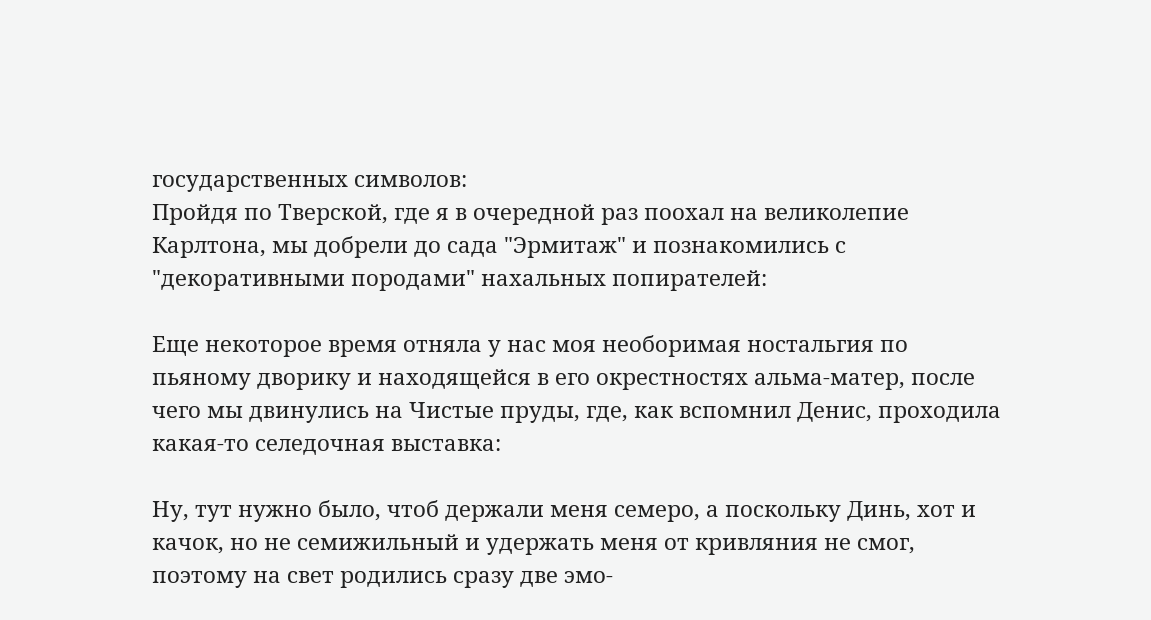государственных символов:
Пройдя по Тверской, где я в очередной раз поохал на великолепие Карлтона, мы добрели до сада "Эрмитаж" и познакомились с "декоративными породами" нахальных попирателей:

Еще некоторое время отняла у нас моя необоримая ностальгия по пьяному дворику и находящейся в его окрестностях альма-матер, после чего мы двинулись на Чистые пруды, где, как вспомнил Денис, проходила какая-то селедочная выставка:

Ну, тут нужно было, чтоб держали меня семеро, а поскольку Динь, хот и качок, но не семижильный и удержать меня от кривляния не смог, поэтому на свет родились сразу две эмо-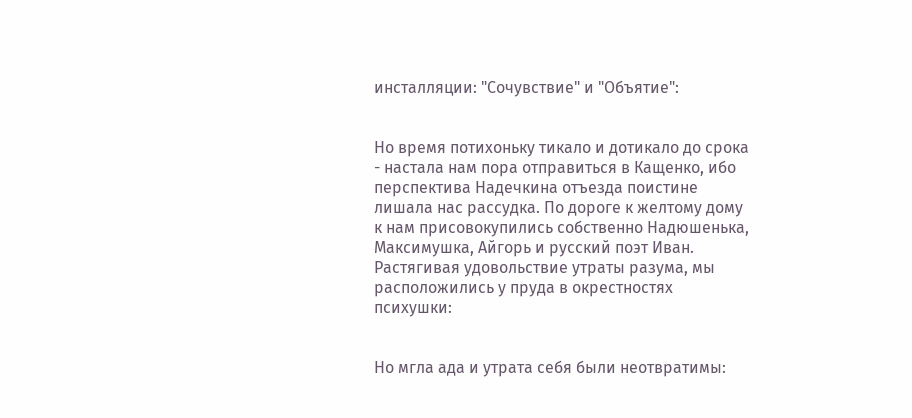инсталляции: "Сочувствие" и "Объятие":


Но время потихоньку тикало и дотикало до срока - настала нам пора отправиться в Кащенко, ибо перспектива Надечкина отъезда поистине лишала нас рассудка. По дороге к желтому дому к нам присовокупились собственно Надюшенька, Максимушка, Айгорь и русский поэт Иван. Растягивая удовольствие утраты разума, мы расположились у пруда в окрестностях психушки:


Но мгла ада и утрата себя были неотвратимы: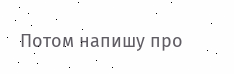Потом напишу про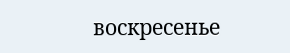воскресенье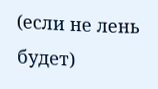(если не лень будет)